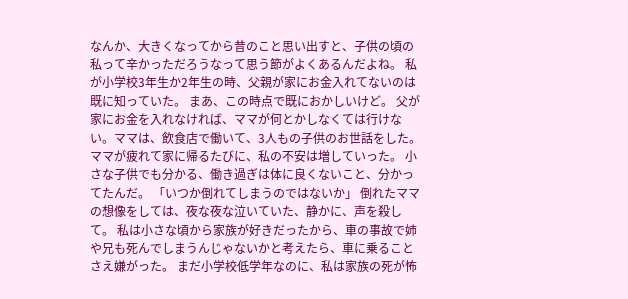なんか、大きくなってから昔のこと思い出すと、子供の頃の私って辛かっただろうなって思う節がよくあるんだよね。 私が小学校3年生か2年生の時、父親が家にお金入れてないのは既に知っていた。 まあ、この時点で既におかしいけど。 父が家にお金を入れなければ、ママが何とかしなくては行けない。ママは、飲食店で働いて、3人もの子供のお世話をした。 ママが疲れて家に帰るたびに、私の不安は増していった。 小さな子供でも分かる、働き過ぎは体に良くないこと、分かってたんだ。 「いつか倒れてしまうのではないか」 倒れたママの想像をしては、夜な夜な泣いていた、静かに、声を殺して。 私は小さな頃から家族が好きだったから、車の事故で姉や兄も死んでしまうんじゃないかと考えたら、車に乗ることさえ嫌がった。 まだ小学校低学年なのに、私は家族の死が怖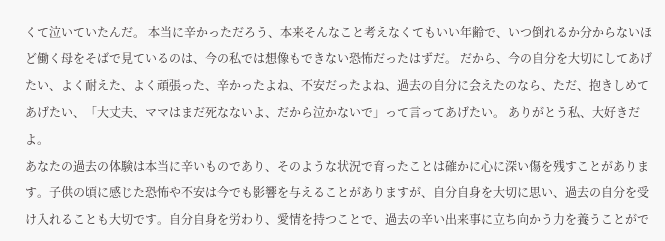くて泣いていたんだ。 本当に辛かっただろう、本来そんなこと考えなくてもいい年齢で、いつ倒れるか分からないほど働く母をそばで見ているのは、今の私では想像もできない恐怖だったはずだ。 だから、今の自分を大切にしてあげたい、よく耐えた、よく頑張った、辛かったよね、不安だったよね、過去の自分に会えたのなら、ただ、抱きしめてあげたい、「大丈夫、ママはまだ死なないよ、だから泣かないで」って言ってあげたい。 ありがとう私、大好きだよ。
あなたの過去の体験は本当に辛いものであり、そのような状況で育ったことは確かに心に深い傷を残すことがあります。子供の頃に感じた恐怖や不安は今でも影響を与えることがありますが、自分自身を大切に思い、過去の自分を受け入れることも大切です。自分自身を労わり、愛情を持つことで、過去の辛い出来事に立ち向かう力を養うことがで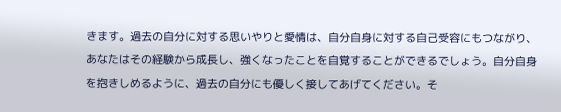きます。過去の自分に対する思いやりと愛情は、自分自身に対する自己受容にもつながり、あなたはその経験から成長し、強くなったことを自覚することができるでしょう。自分自身を抱きしめるように、過去の自分にも優しく接してあげてください。そ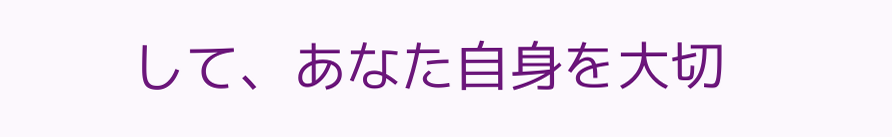して、あなた自身を大切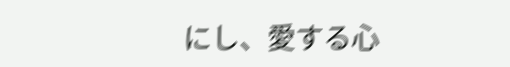にし、愛する心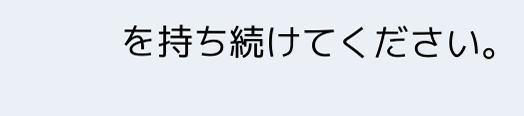を持ち続けてください。